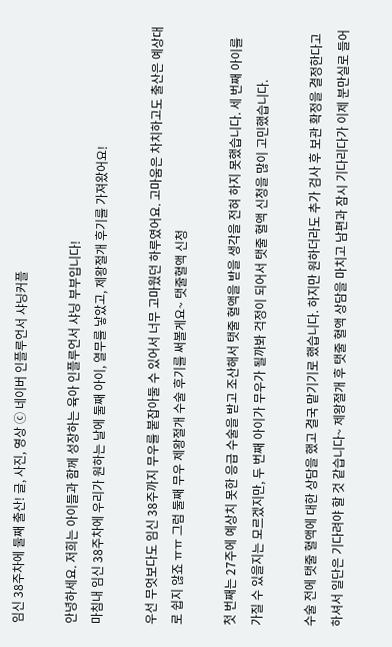임신 38주차에 둘째 출산! 글, 사진, 영상 ⓒ 네이버 인플루언서 샤닝커플

안녕하세요. 저희는 아이들과 함께 성장하는 육아 인플루언서 샤닝 부부입니다!
마침내 임신 38주차에 우리가 원하는 날에 둘째 아이, 열무를 낳았고, 제왕절개 후기를 가져왔어요!

우선 무엇보다도 임신 38주까지 무우를 붙잡아둘 수 있어서 너무 고마웠던 하루였어요. 고마움은 차치하고도 출산은 예상대로 쉽지 않죠 ㅠㅠ 그럼 둘째 무우 제왕절개 수술 후기를 써볼게요~ 탯줄혈액 신청

첫 번째는 27주에 예상치 못한 응급 수술을 받고 조산해서 탯줄 혈액을 받을 생각을 전혀 하지 못했습니다. 세 번째 아이를 가질 수 있을지는 모르겠지만, 두 번째 아이가 무우가 될까봐 걱정이 되어서 탯줄 혈액 신청을 많이 고민했습니다.

수술 전에 탯줄 혈액에 대한 상담을 했고 결국 맡기기로 했습니다. 하지만 원하더라도 추가 검사 후 보관 확정을 결정한다고 하셔서 일단은 기다려야 할 것 같습니다~ 제왕절개 후 탯줄 혈액 상담을 마치고 남편과 잠시 기다리다가 이제 분만실로 들어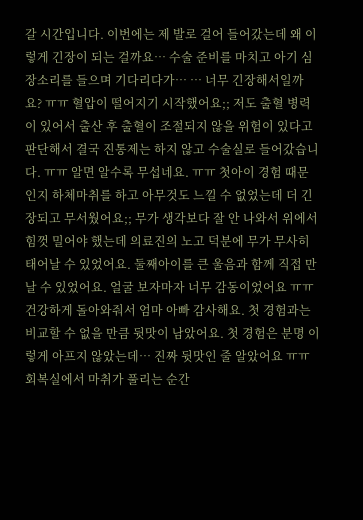갈 시간입니다. 이번에는 제 발로 걸어 들어갔는데 왜 이렇게 긴장이 되는 걸까요… 수술 준비를 마치고 아기 심장소리를 들으며 기다리다가… … 너무 긴장해서일까요? ㅠㅠ 혈압이 떨어지기 시작했어요;; 저도 출혈 병력이 있어서 출산 후 출혈이 조절되지 않을 위험이 있다고 판단해서 결국 진통제는 하지 않고 수술실로 들어갔습니다. ㅠㅠ 알면 알수록 무섭네요. ㅠㅠ 첫아이 경험 때문인지 하체마취를 하고 아무것도 느낄 수 없었는데 더 긴장되고 무서웠어요;; 무가 생각보다 잘 안 나와서 위에서 힘껏 밀어야 했는데 의료진의 노고 덕분에 무가 무사히 태어날 수 있었어요. 둘째아이를 큰 울음과 함께 직접 만날 수 있었어요. 얼굴 보자마자 너무 감동이었어요 ㅠㅠ 건강하게 돌아와줘서 엄마 아빠 감사해요. 첫 경험과는 비교할 수 없을 만큼 뒷맛이 남았어요. 첫 경험은 분명 이렇게 아프지 않았는데… 진짜 뒷맛인 줄 알았어요 ㅠㅠ 회복실에서 마취가 풀리는 순간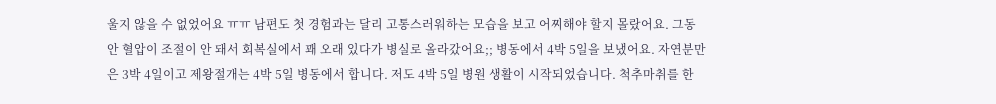울지 않을 수 없었어요 ㅠㅠ 남편도 첫 경험과는 달리 고통스러워하는 모습을 보고 어찌해야 할지 몰랐어요. 그동안 혈압이 조절이 안 돼서 회복실에서 꽤 오래 있다가 병실로 올라갔어요;; 병동에서 4박 5일을 보냈어요. 자연분만은 3박 4일이고 제왕절개는 4박 5일 병동에서 합니다. 저도 4박 5일 병원 생활이 시작되었습니다. 척추마취를 한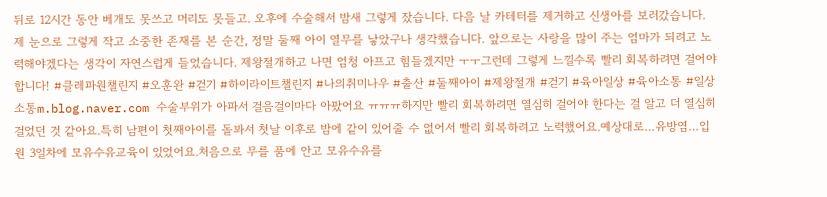뒤로 12시간 동안 베개도 못쓰고 머리도 못들고. 오후에 수술해서 밤새 그렇게 잤습니다. 다음 날 카테터를 제거하고 신생아를 보러갔습니다. 제 눈으로 그렇게 작고 소중한 존재를 본 순간, 정말 둘째 아이 열무를 낳았구나 생각했습니다. 앞으로는 사랑을 많이 주는 엄마가 되려고 노력해야겠다는 생각이 자연스럽게 들었습니다. 제왕절개하고 나면 엄청 아프고 힘들겠지만 ㅜㅜ그런데 그렇게 느낄수록 빨리 회복하려면 걸어야 합니다! #클레파원챌린지 #오훈완 #걷기 #하이라이트챌린지 #나의취미나우 #출산 #둘째아이 #제왕절개 #걷기 #육아일상 #육아소통 #일상소통m.blog.naver.com 수술부위가 아파서 걸음걸이마다 아팠어요 ㅠㅠㅠ하지만 빨리 회복하려면 열심히 걸어야 한다는 걸 알고 더 열심히 걸었던 것 같아요.특히 남편이 첫째아이를 돌봐서 첫날 이후로 밤에 같이 있어줄 수 없어서 빨리 회복하려고 노력했어요.예상대로…유방염…입원 3일차에 모유수유교육이 있었어요.처음으로 무를 품에 안고 모유수유를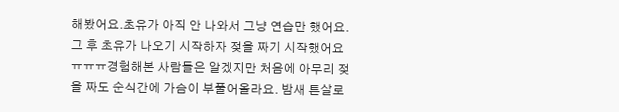해봤어요.초유가 아직 안 나와서 그냥 연습만 했어요.그 후 초유가 나오기 시작하자 젖을 짜기 시작했어요 ㅠㅠㅠ경험해본 사람들은 알겠지만 처음에 아무리 젖을 짜도 순식간에 가슴이 부풀어올라요. 밤새 튼살로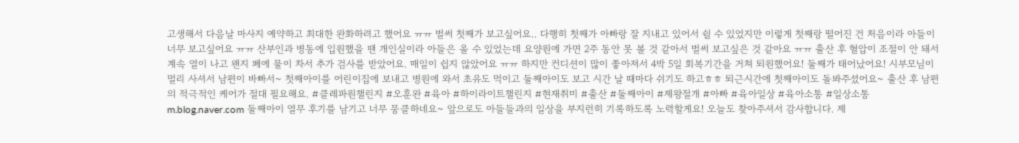고생해서 다음날 마사지 예약하고 최대한 완화하려고 했어요 ㅠㅠ 벌써 첫째가 보고싶어요.. 다행히 첫째가 아빠랑 잘 지내고 있어서 쉴 수 있었지만 이렇게 첫째랑 떨어진 건 처음이라 아들이 너무 보고싶어요 ㅠㅠ 산부인과 병동에 입원했을 땐 개인실이라 아들은 올 수 있었는데 요양원에 가면 2주 동안 못 볼 것 같아서 벌써 보고싶은 것 같아요 ㅠㅠ 출산 후 혈압이 조절이 안 돼서 계속 열이 나고 왠지 폐에 물이 차서 추가 검사를 받았어요. 매일이 쉽지 않았어요 ㅠㅠ 하지만 컨디션이 많이 좋아져서 4박 5일 회복기간을 거쳐 퇴원했어요! 둘째가 태어났어요! 시부모님이 멀리 사셔서 남편이 바빠서~ 첫째아이를 어린이집에 보내고 병원에 와서 초유도 먹이고 둘째아이도 보고 시간 날 때마다 쉬기도 하고ㅎㅎ 퇴근시간에 첫째아이도 돌봐주셨어요~ 출산 후 남편의 적극적인 케어가 절대 필요해요. #클레파원챌린지 #오훈완 #육아 #하이라이트챌린지 #현재취미 #출산 #둘째아이 #제왕절개 #아빠 #육아일상 #육아소통 #일상소통m.blog.naver.com 둘째아이 열무 후기를 남기고 너무 뭉클하네요~ 앞으로도 아들들과의 일상을 부지런히 기록하도록 노력할게요! 오늘도 찾아주셔서 감사합니다. 제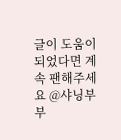글이 도움이 되었다면 계속 팬해주세요 @샤닝부부